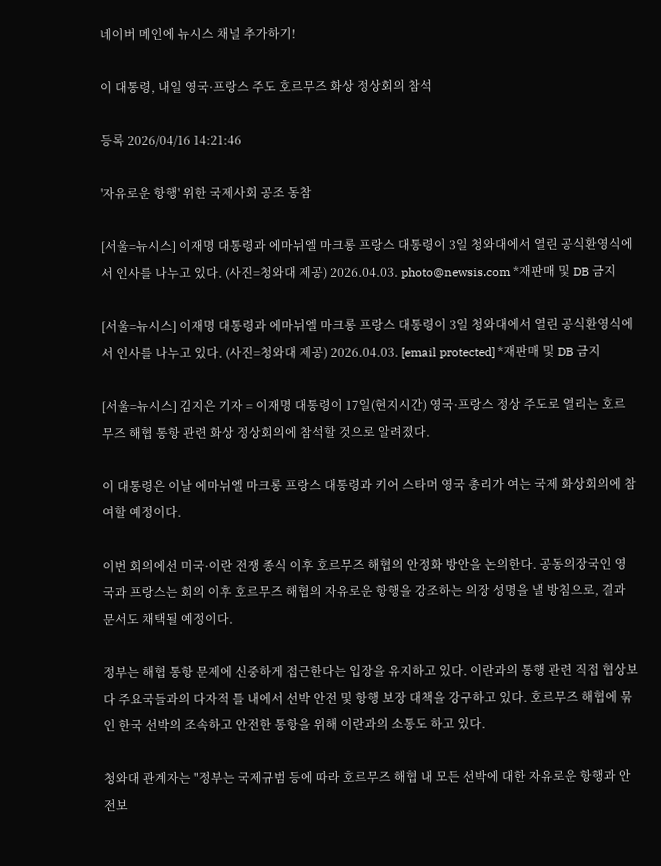네이버 메인에 뉴시스 채널 추가하기!

이 대통령, 내일 영국·프랑스 주도 호르무즈 화상 정상회의 참석

등록 2026/04/16 14:21:46

'자유로운 항행' 위한 국제사회 공조 동참

[서울=뉴시스] 이재명 대통령과 에마뉘엘 마크롱 프랑스 대통령이 3일 청와대에서 열린 공식환영식에서 인사를 나누고 있다. (사진=청와대 제공) 2026.04.03. photo@newsis.com *재판매 및 DB 금지

[서울=뉴시스] 이재명 대통령과 에마뉘엘 마크롱 프랑스 대통령이 3일 청와대에서 열린 공식환영식에서 인사를 나누고 있다. (사진=청와대 제공) 2026.04.03. [email protected] *재판매 및 DB 금지

[서울=뉴시스] 김지은 기자 = 이재명 대통령이 17일(현지시간) 영국·프랑스 정상 주도로 열리는 호르무즈 해협 통항 관련 화상 정상회의에 참석할 것으로 알려졌다.

이 대통령은 이날 에마뉘엘 마크롱 프랑스 대통령과 키어 스타머 영국 총리가 여는 국제 화상회의에 참여할 예정이다.

이번 회의에선 미국·이란 전쟁 종식 이후 호르무즈 해협의 안정화 방안을 논의한다. 공동의장국인 영국과 프랑스는 회의 이후 호르무즈 해협의 자유로운 항행을 강조하는 의장 성명을 낼 방침으로, 결과 문서도 채택될 예정이다.

정부는 해협 통항 문제에 신중하게 접근한다는 입장을 유지하고 있다. 이란과의 통행 관련 직접 협상보다 주요국들과의 다자적 틀 내에서 선박 안전 및 항행 보장 대책을 강구하고 있다. 호르무즈 해협에 묶인 한국 선박의 조속하고 안전한 통항을 위해 이란과의 소통도 하고 있다.

청와대 관계자는 "정부는 국제규범 등에 따라 호르무즈 해협 내 모든 선박에 대한 자유로운 항행과 안전보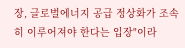장, 글로벌에너지 공급 정상화가 조속히 이루어져야 한다는 입장"이라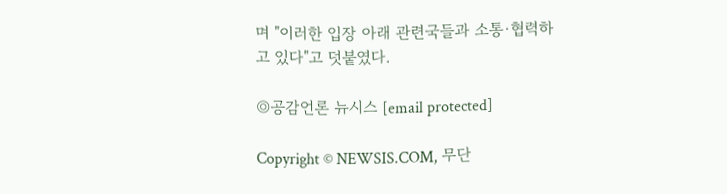며 "이러한 입장 아래 관련국들과 소통·협력하고 있다"고 덧붙였다.

◎공감언론 뉴시스 [email protected]

Copyright © NEWSIS.COM, 무단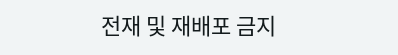전재 및 재배포 금지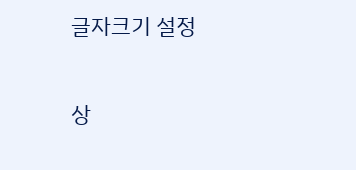글자크기 설정

상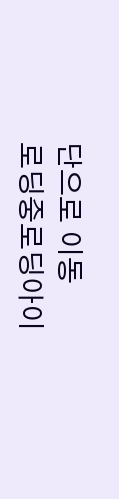단으로 이동
로딩중로딩아이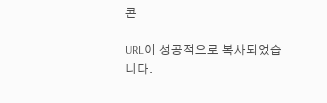콘

URL이 성공적으로 복사되었습니다.